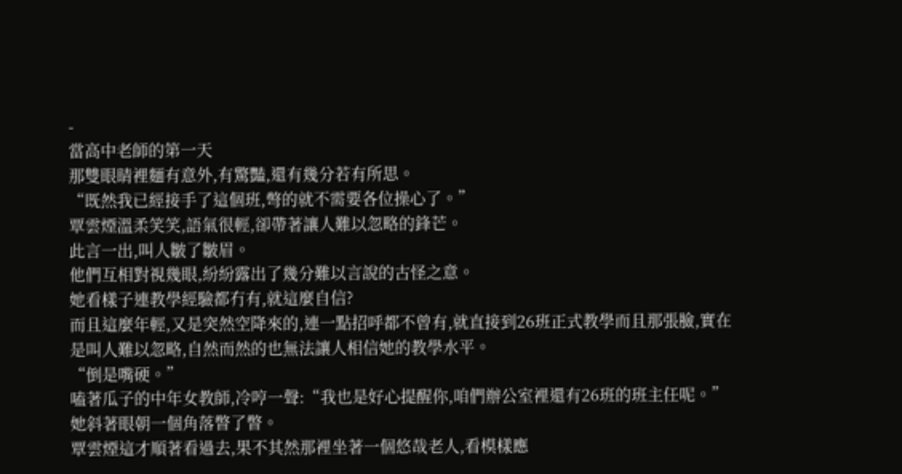-
當高中老師的第一天
那雙眼睛裡麵有意外,有驚豔,還有幾分若有所思。
“既然我已經接手了這個班,彆的就不需要各位操心了。”
覃雲煙溫柔笑笑,語氣很輕,卻帶著讓人難以忽略的鋒芒。
此言一出,叫人皺了皺眉。
他們互相對視幾眼,紛紛露出了幾分難以言說的古怪之意。
她看樣子連教學經驗都冇有,就這麼自信?
而且這麼年輕,又是突然空降來的,連一點招呼都不曾有,就直接到26班正式教學而且那張臉,實在是叫人難以忽略,自然而然的也無法讓人相信她的教學水平。
“倒是嘴硬。”
嗑著瓜子的中年女教師,冷哼一聲:“我也是好心提醒你,咱們辦公室裡還有26班的班主任呢。”
她斜著眼朝一個角落瞥了瞥。
覃雲煙這才順著看過去,果不其然那裡坐著一個悠哉老人,看模樣應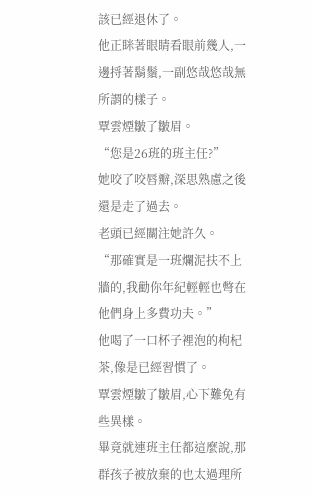該已經退休了。
他正眯著眼睛看眼前幾人,一邊捋著鬍鬚,一副悠哉悠哉無所謂的樣子。
覃雲煙皺了皺眉。
“您是26班的班主任?”
她咬了咬唇瓣,深思熟慮之後還是走了過去。
老頭已經關注她許久。
“那確實是一班爛泥扶不上牆的,我勸你年紀輕輕也彆在他們身上多費功夫。”
他喝了一口杯子裡泡的枸杞茶,像是已經習慣了。
覃雲煙皺了皺眉,心下難免有些異樣。
畢竟就連班主任都這麼說,那群孩子被放棄的也太過理所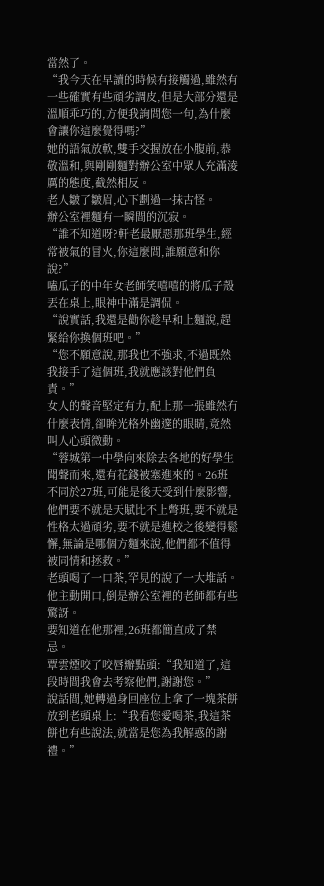當然了。
“我今天在早讀的時候有接觸過,雖然有一些確實有些頑劣調皮,但是大部分還是溫順乖巧的,方便我詢問您一句,為什麼會讓你這麼覺得嗎?”
她的語氣放軟,雙手交握放在小腹前,恭敬溫和,與剛剛麵對辦公室中眾人充滿淩厲的態度,截然相反。
老人皺了皺眉,心下劃過一抹古怪。
辦公室裡麵有一瞬間的沉寂。
“誰不知道呀?軒老最厭惡那班學生,經常被氣的冒火,你這麼問,誰願意和你說?”
嗑瓜子的中年女老師笑嘻嘻的將瓜子殼丟在桌上,眼神中滿是調侃。
“說實話,我還是勸你趁早和上麵說,趕緊給你換個班吧。”
“您不願意說,那我也不強求,不過既然我接手了這個班,我就應該對他們負責。”
女人的聲音堅定有力,配上那一張雖然冇什麼表情,卻眸光格外幽邃的眼睛,竟然叫人心頭微動。
“蓉城第一中學向來除去各地的好學生聞聲而來,還有花錢被塞進來的。26班不同於27班,可能是後天受到什麼影響,他們要不就是天賦比不上彆班,要不就是性格太過頑劣,要不就是進校之後變得鬆懈,無論是哪個方麵來說,他們都不值得被同情和拯救。”
老頭喝了一口茶,罕見的說了一大堆話。
他主動開口,倒是辦公室裡的老師都有些驚訝。
要知道在他那裡,26班都簡直成了禁忌。
覃雲煙咬了咬唇瓣點頭:“我知道了,這段時間我會去考察他們,謝謝您。”
說話間,她轉過身回座位上拿了一塊茶餅放到老頭桌上:“我看您愛喝茶,我這茶餅也有些說法,就當是您為我解惑的謝禮。”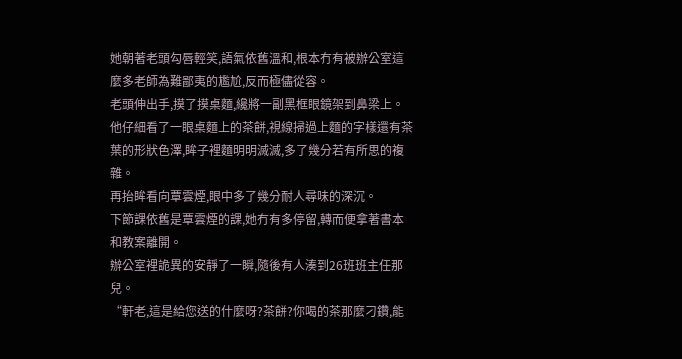她朝著老頭勾唇輕笑,語氣依舊溫和,根本冇有被辦公室這麼多老師為難鄙夷的尷尬,反而極儘從容。
老頭伸出手,摸了摸桌麵,纔將一副黑框眼鏡架到鼻梁上。
他仔細看了一眼桌麵上的茶餅,視線掃過上麵的字樣還有茶葉的形狀色澤,眸子裡麵明明滅滅,多了幾分若有所思的複雜。
再抬眸看向覃雲煙,眼中多了幾分耐人尋味的深沉。
下節課依舊是覃雲煙的課,她冇有多停留,轉而便拿著書本和教案離開。
辦公室裡詭異的安靜了一瞬,隨後有人湊到26班班主任那兒。
“軒老,這是給您送的什麼呀?茶餅?你喝的茶那麼刁鑽,能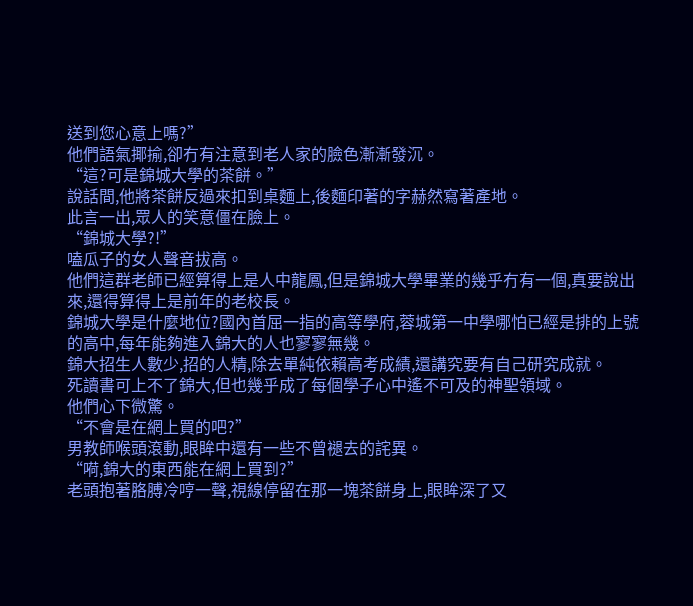送到您心意上嗎?”
他們語氣揶揄,卻冇有注意到老人家的臉色漸漸發沉。
“這?可是錦城大學的茶餅。”
說話間,他將茶餅反過來扣到桌麵上,後麵印著的字赫然寫著產地。
此言一出,眾人的笑意僵在臉上。
“錦城大學?!”
嗑瓜子的女人聲音拔高。
他們這群老師已經算得上是人中龍鳳,但是錦城大學畢業的幾乎冇有一個,真要說出來,還得算得上是前年的老校長。
錦城大學是什麼地位?國內首屈一指的高等學府,蓉城第一中學哪怕已經是排的上號的高中,每年能夠進入錦大的人也寥寥無幾。
錦大招生人數少,招的人精,除去單純依賴高考成績,還講究要有自己研究成就。
死讀書可上不了錦大,但也幾乎成了每個學子心中遙不可及的神聖領域。
他們心下微驚。
“不會是在網上買的吧?”
男教師喉頭滾動,眼眸中還有一些不曾褪去的詫異。
“嗬,錦大的東西能在網上買到?”
老頭抱著胳膊冷哼一聲,視線停留在那一塊茶餅身上,眼眸深了又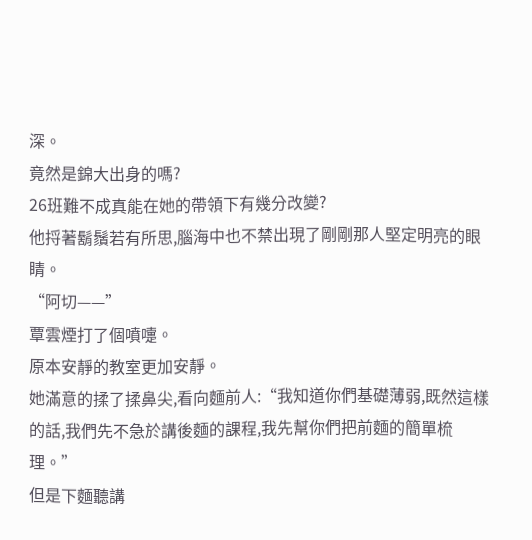深。
竟然是錦大出身的嗎?
26班難不成真能在她的帶領下有幾分改變?
他捋著鬍鬚若有所思,腦海中也不禁出現了剛剛那人堅定明亮的眼睛。
“阿切——”
覃雲煙打了個噴嚏。
原本安靜的教室更加安靜。
她滿意的揉了揉鼻尖,看向麵前人:“我知道你們基礎薄弱,既然這樣的話,我們先不急於講後麵的課程,我先幫你們把前麵的簡單梳理。”
但是下麵聽講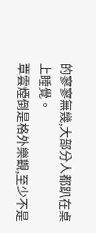的寥寥無幾,大部分人都趴在桌上睡覺。
覃雲煙倒是格外樂觀,至少不是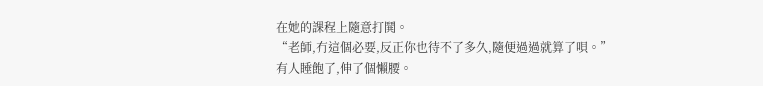在她的課程上隨意打鬨。
“老師,冇這個必要,反正你也待不了多久,隨便過過就算了唄。”
有人睡飽了,伸了個懶腰。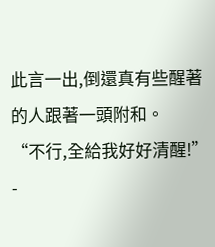此言一出,倒還真有些醒著的人跟著一頭附和。
“不行,全給我好好清醒!”
-